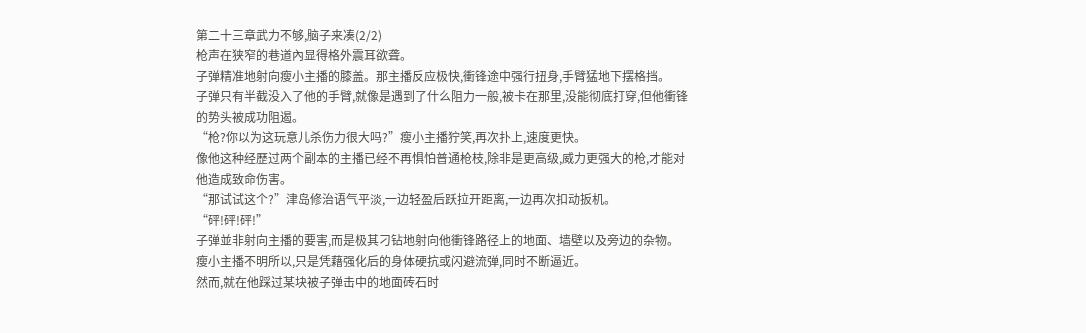第二十三章武力不够,脑子来凑(2/2)
枪声在狭窄的巷道內显得格外震耳欲聋。
子弹精准地射向瘦小主播的膝盖。那主播反应极快,衝锋途中强行扭身,手臂猛地下摆格挡。
子弹只有半截没入了他的手臂,就像是遇到了什么阻力一般,被卡在那里,没能彻底打穿,但他衝锋的势头被成功阻遏。
“枪?你以为这玩意儿杀伤力很大吗?”瘦小主播狞笑,再次扑上,速度更快。
像他这种经歷过两个副本的主播已经不再惧怕普通枪枝,除非是更高级,威力更强大的枪,才能对他造成致命伤害。
“那试试这个?”津岛修治语气平淡,一边轻盈后跃拉开距离,一边再次扣动扳机。
“砰!砰!砰!”
子弹並非射向主播的要害,而是极其刁钻地射向他衝锋路径上的地面、墙壁以及旁边的杂物。
瘦小主播不明所以,只是凭藉强化后的身体硬抗或闪避流弹,同时不断逼近。
然而,就在他踩过某块被子弹击中的地面砖石时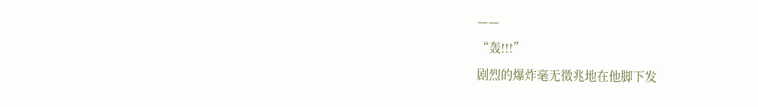——
“轰!!!”
剧烈的爆炸毫无徵兆地在他脚下发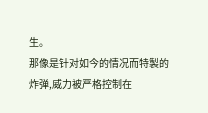生。
那像是针对如今的情况而特製的炸弹,威力被严格控制在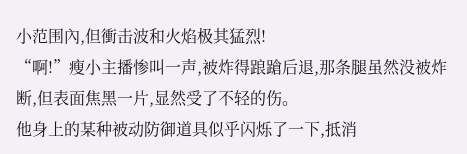小范围內,但衝击波和火焰极其猛烈!
“啊!”瘦小主播惨叫一声,被炸得踉蹌后退,那条腿虽然没被炸断,但表面焦黑一片,显然受了不轻的伤。
他身上的某种被动防御道具似乎闪烁了一下,抵消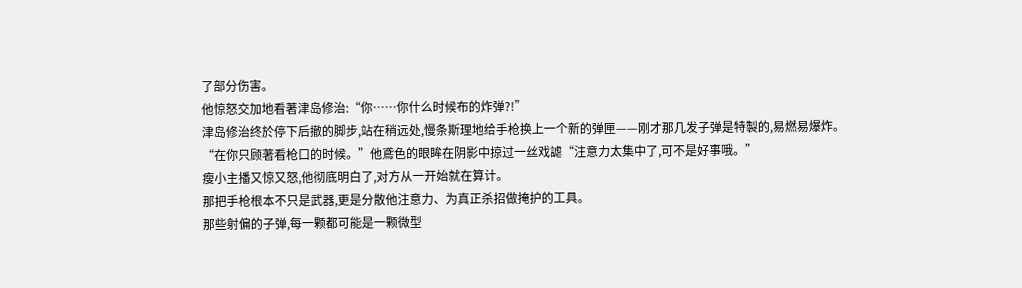了部分伤害。
他惊怒交加地看著津岛修治:“你……你什么时候布的炸弹?!”
津岛修治终於停下后撤的脚步,站在稍远处,慢条斯理地给手枪换上一个新的弹匣——刚才那几发子弹是特製的,易燃易爆炸。
“在你只顾著看枪口的时候。”他鳶色的眼眸在阴影中掠过一丝戏謔“注意力太集中了,可不是好事哦。”
瘦小主播又惊又怒,他彻底明白了,对方从一开始就在算计。
那把手枪根本不只是武器,更是分散他注意力、为真正杀招做掩护的工具。
那些射偏的子弹,每一颗都可能是一颗微型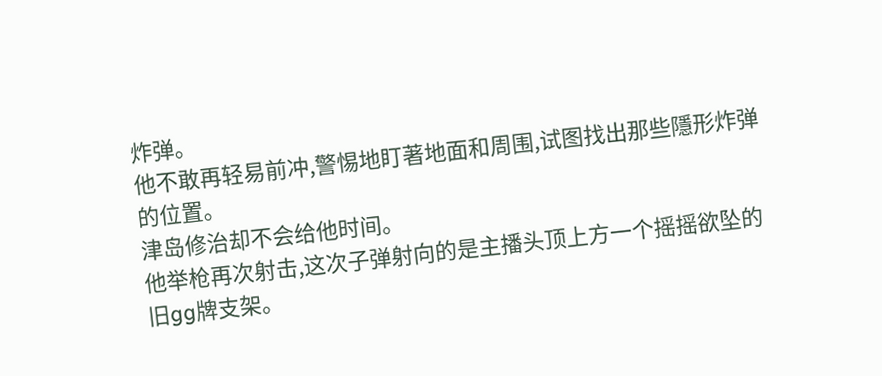炸弹。
他不敢再轻易前冲,警惕地盯著地面和周围,试图找出那些隱形炸弹的位置。
津岛修治却不会给他时间。
他举枪再次射击,这次子弹射向的是主播头顶上方一个摇摇欲坠的旧gg牌支架。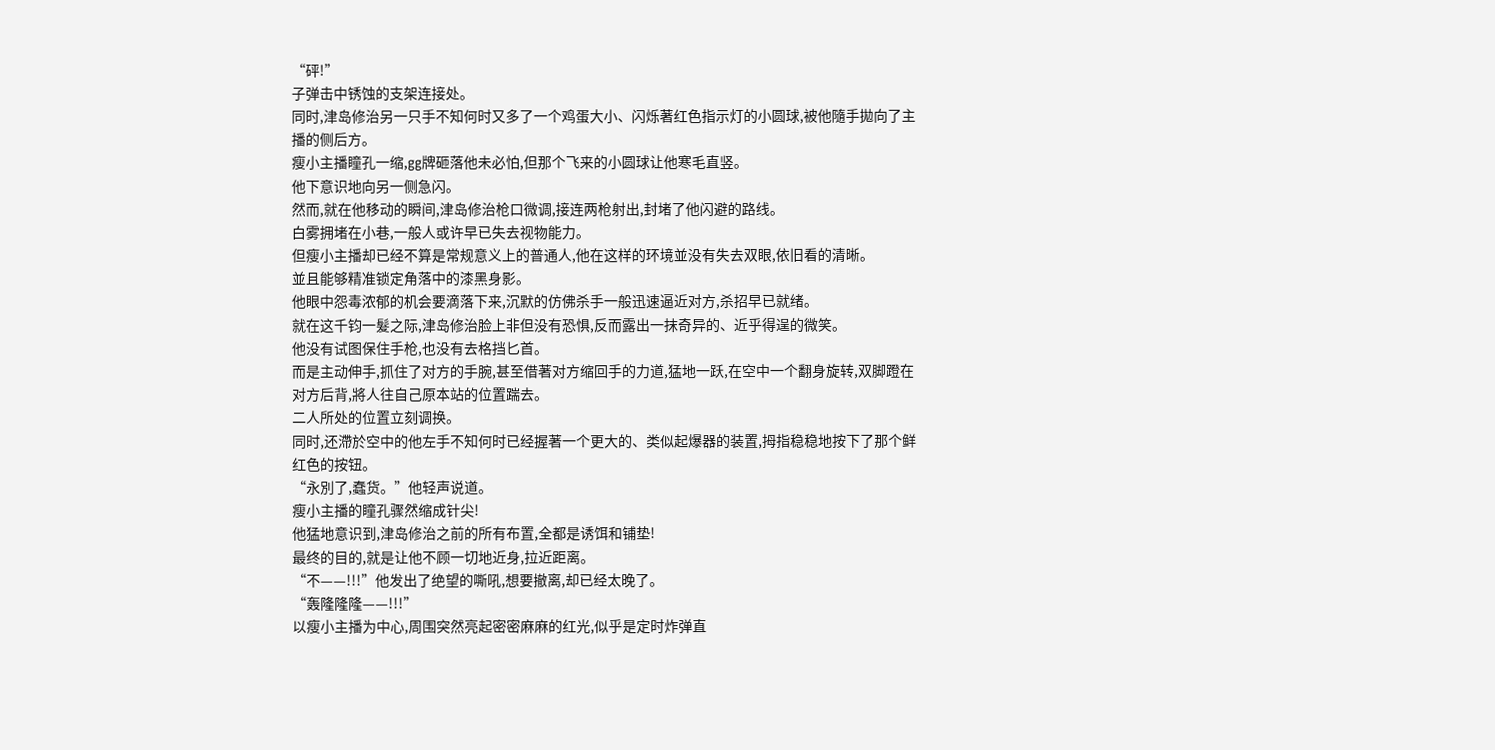“砰!”
子弹击中锈蚀的支架连接处。
同时,津岛修治另一只手不知何时又多了一个鸡蛋大小、闪烁著红色指示灯的小圆球,被他隨手拋向了主播的侧后方。
瘦小主播瞳孔一缩,gg牌砸落他未必怕,但那个飞来的小圆球让他寒毛直竖。
他下意识地向另一侧急闪。
然而,就在他移动的瞬间,津岛修治枪口微调,接连两枪射出,封堵了他闪避的路线。
白雾拥堵在小巷,一般人或许早已失去视物能力。
但瘦小主播却已经不算是常规意义上的普通人,他在这样的环境並没有失去双眼,依旧看的清晰。
並且能够精准锁定角落中的漆黑身影。
他眼中怨毒浓郁的机会要滴落下来,沉默的仿佛杀手一般迅速逼近对方,杀招早已就绪。
就在这千钧一髮之际,津岛修治脸上非但没有恐惧,反而露出一抹奇异的、近乎得逞的微笑。
他没有试图保住手枪,也没有去格挡匕首。
而是主动伸手,抓住了对方的手腕,甚至借著对方缩回手的力道,猛地一跃,在空中一个翻身旋转,双脚蹬在对方后背,將人往自己原本站的位置踹去。
二人所处的位置立刻调换。
同时,还滯於空中的他左手不知何时已经握著一个更大的、类似起爆器的装置,拇指稳稳地按下了那个鲜红色的按钮。
“永別了,蠢货。”他轻声说道。
瘦小主播的瞳孔骤然缩成针尖!
他猛地意识到,津岛修治之前的所有布置,全都是诱饵和铺垫!
最终的目的,就是让他不顾一切地近身,拉近距离。
“不——!!!”他发出了绝望的嘶吼,想要撤离,却已经太晚了。
“轰隆隆隆——!!!”
以瘦小主播为中心,周围突然亮起密密麻麻的红光,似乎是定时炸弹直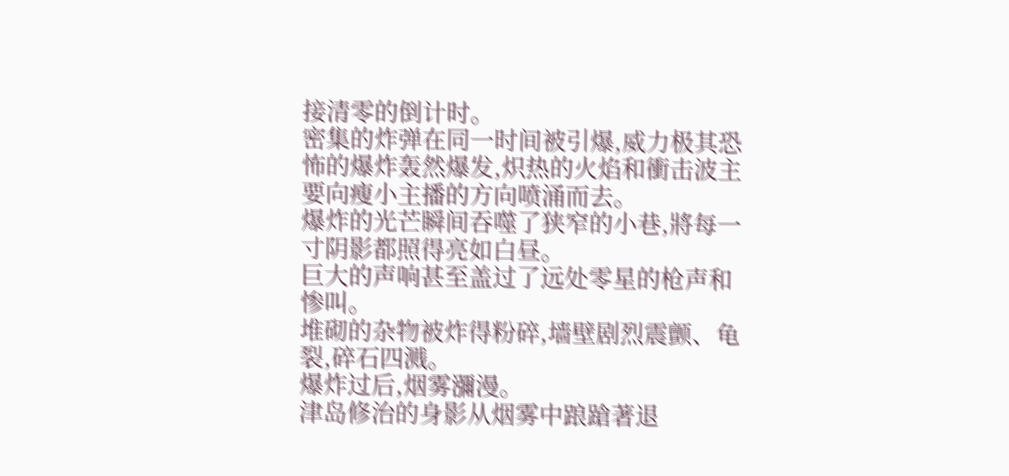接清零的倒计时。
密集的炸弹在同一时间被引爆,威力极其恐怖的爆炸轰然爆发,炽热的火焰和衝击波主要向瘦小主播的方向喷涌而去。
爆炸的光芒瞬间吞噬了狭窄的小巷,將每一寸阴影都照得亮如白昼。
巨大的声响甚至盖过了远处零星的枪声和惨叫。
堆砌的杂物被炸得粉碎,墙壁剧烈震颤、龟裂,碎石四溅。
爆炸过后,烟雾瀰漫。
津岛修治的身影从烟雾中踉蹌著退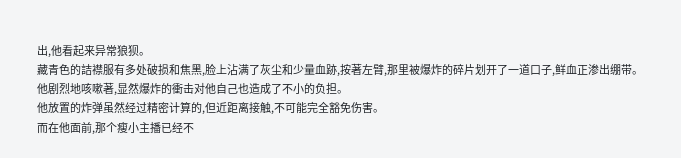出,他看起来异常狼狈。
藏青色的詰襟服有多处破损和焦黑,脸上沾满了灰尘和少量血跡,按著左臂,那里被爆炸的碎片划开了一道口子,鲜血正渗出绷带。
他剧烈地咳嗽著,显然爆炸的衝击对他自己也造成了不小的负担。
他放置的炸弹虽然经过精密计算的,但近距离接触,不可能完全豁免伤害。
而在他面前,那个瘦小主播已经不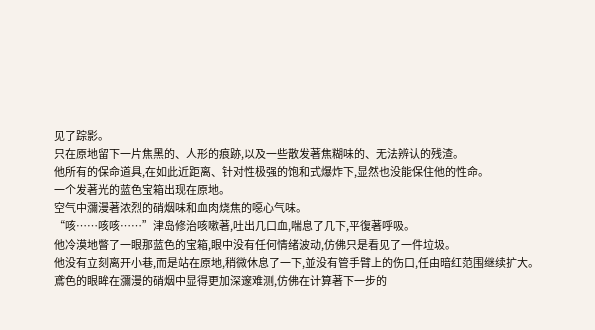见了踪影。
只在原地留下一片焦黑的、人形的痕跡,以及一些散发著焦糊味的、无法辨认的残渣。
他所有的保命道具,在如此近距离、针对性极强的饱和式爆炸下,显然也没能保住他的性命。
一个发著光的蓝色宝箱出现在原地。
空气中瀰漫著浓烈的硝烟味和血肉烧焦的噁心气味。
“咳……咳咳……”津岛修治咳嗽著,吐出几口血,喘息了几下,平復著呼吸。
他冷漠地瞥了一眼那蓝色的宝箱,眼中没有任何情绪波动,仿佛只是看见了一件垃圾。
他没有立刻离开小巷,而是站在原地,稍微休息了一下,並没有管手臂上的伤口,任由暗红范围继续扩大。
鳶色的眼眸在瀰漫的硝烟中显得更加深邃难测,仿佛在计算著下一步的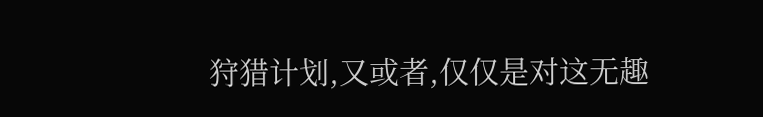狩猎计划,又或者,仅仅是对这无趣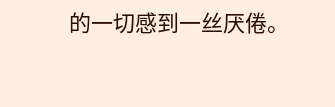的一切感到一丝厌倦。